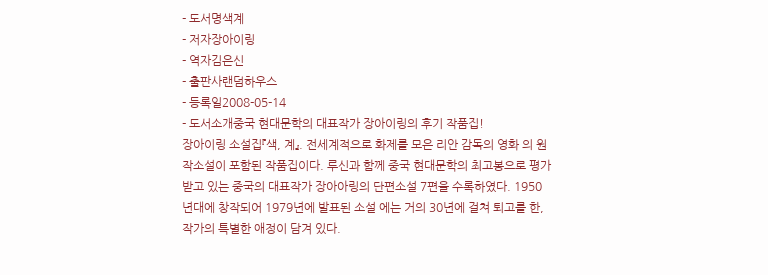- 도서명색계
- 저자장아이링
- 역자김은신
- 출판사랜덤하우스
- 등록일2008-05-14
- 도서소개중국 현대문학의 대표작가 장아이링의 후기 작품집!
장아이링 소설집『색, 계』. 전세계적으로 화제를 모은 리안 감독의 영화 의 원작소설이 포함된 작품집이다. 루신과 함께 중국 현대문학의 최고봉으로 평가받고 있는 중국의 대표작가 장아아링의 단편소설 7편을 수록하였다. 1950년대에 창작되어 1979년에 발표된 소설 에는 거의 30년에 걸쳐 퇴고를 한, 작가의 특별한 애정이 담겨 있다.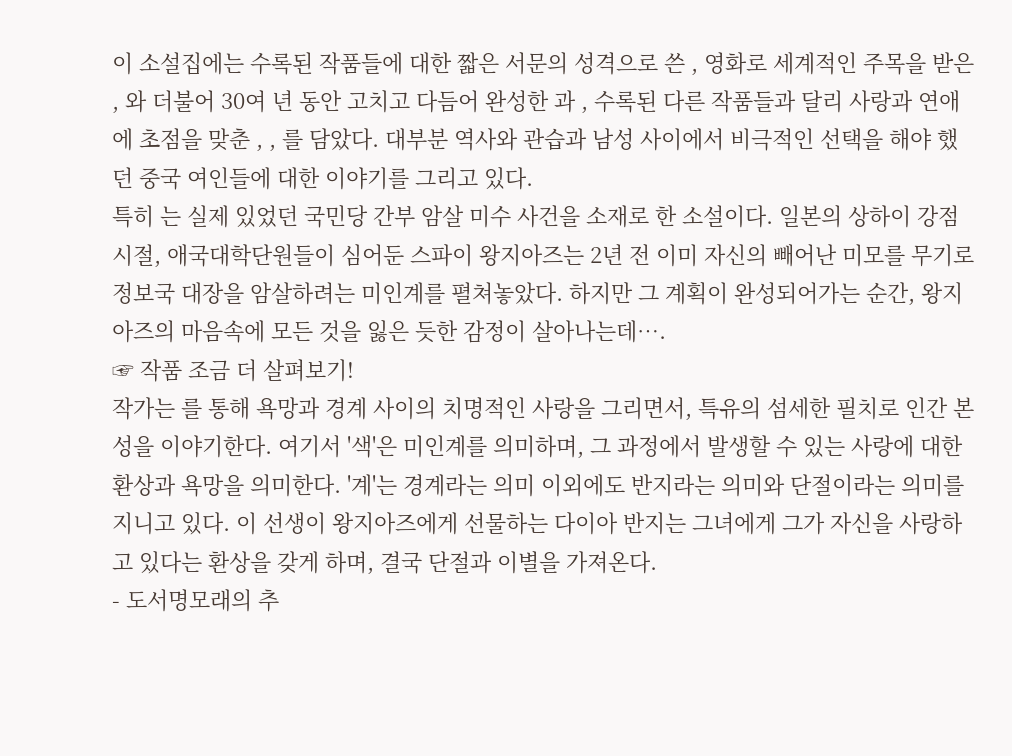이 소설집에는 수록된 작품들에 대한 짧은 서문의 성격으로 쓴 , 영화로 세계적인 주목을 받은 , 와 더불어 30여 년 동안 고치고 다듬어 완성한 과 , 수록된 다른 작품들과 달리 사랑과 연애에 초점을 맞춘 , , 를 담았다. 대부분 역사와 관습과 남성 사이에서 비극적인 선택을 해야 했던 중국 여인들에 대한 이야기를 그리고 있다.
특히 는 실제 있었던 국민당 간부 암살 미수 사건을 소재로 한 소설이다. 일본의 상하이 강점 시절, 애국대학단원들이 심어둔 스파이 왕지아즈는 2년 전 이미 자신의 빼어난 미모를 무기로 정보국 대장을 암살하려는 미인계를 펼쳐놓았다. 하지만 그 계획이 완성되어가는 순간, 왕지아즈의 마음속에 모든 것을 잃은 듯한 감정이 살아나는데….
☞ 작품 조금 더 살펴보기!
작가는 를 통해 욕망과 경계 사이의 치명적인 사랑을 그리면서, 특유의 섬세한 필치로 인간 본성을 이야기한다. 여기서 '색'은 미인계를 의미하며, 그 과정에서 발생할 수 있는 사랑에 대한 환상과 욕망을 의미한다. '계'는 경계라는 의미 이외에도 반지라는 의미와 단절이라는 의미를 지니고 있다. 이 선생이 왕지아즈에게 선물하는 다이아 반지는 그녀에게 그가 자신을 사랑하고 있다는 환상을 갖게 하며, 결국 단절과 이별을 가져온다.
- 도서명모래의 추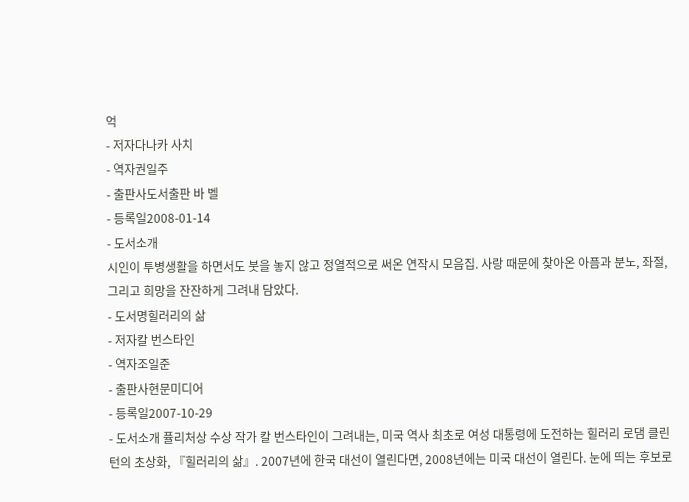억
- 저자다나카 사치
- 역자권일주
- 출판사도서출판 바 벨
- 등록일2008-01-14
- 도서소개
시인이 투병생활을 하면서도 붓을 놓지 않고 정열적으로 써온 연작시 모음집. 사랑 때문에 찾아온 아픔과 분노, 좌절, 그리고 희망을 잔잔하게 그려내 담았다.
- 도서명힐러리의 삶
- 저자칼 번스타인
- 역자조일준
- 출판사현문미디어
- 등록일2007-10-29
- 도서소개 퓰리처상 수상 작가 칼 번스타인이 그려내는, 미국 역사 최초로 여성 대통령에 도전하는 힐러리 로댐 클린턴의 초상화, 『힐러리의 삶』. 2007년에 한국 대선이 열린다면, 2008년에는 미국 대선이 열린다. 눈에 띄는 후보로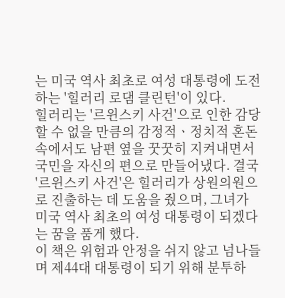는 미국 역사 최초로 여성 대통령에 도전하는 '힐러리 로댐 클린턴'이 있다.
힐러리는 '르윈스키 사건'으로 인한 감당할 수 없을 만큼의 감정적ㆍ정치적 혼돈 속에서도 남편 옆을 꿋꿋히 지켜내면서 국민을 자신의 편으로 만들어냈다. 결국 '르윈스키 사건'은 힐러리가 상원의원으로 진출하는 데 도움을 줬으며, 그녀가 미국 역사 최초의 여성 대통령이 되겠다는 꿈을 품게 했다.
이 책은 위험과 안정을 쉬지 않고 넘나들며 제44대 대통령이 되기 위해 분투하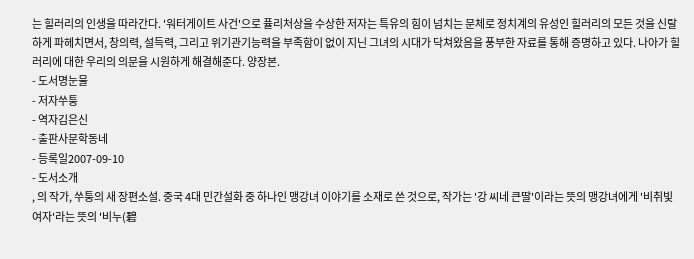는 힐러리의 인생을 따라간다. '워터게이트 사건'으로 퓰리처상을 수상한 저자는 특유의 힘이 넘치는 문체로 정치계의 유성인 힐러리의 모든 것을 신랄하게 파헤치면서, 창의력, 설득력, 그리고 위기관기능력을 부족함이 없이 지닌 그녀의 시대가 닥쳐왔음을 풍부한 자료를 통해 증명하고 있다. 나아가 힐러리에 대한 우리의 의문을 시원하게 해결해준다. 양장본.
- 도서명눈물
- 저자쑤퉁
- 역자김은신
- 출판사문학동네
- 등록일2007-09-10
- 도서소개
, 의 작가, 쑤퉁의 새 장편소설. 중국 4대 민간설화 중 하나인 맹강녀 이야기를 소재로 쓴 것으로, 작가는 '강 씨네 큰딸'이라는 뜻의 맹강녀에게 '비취빛 여자'라는 뜻의 '비누(碧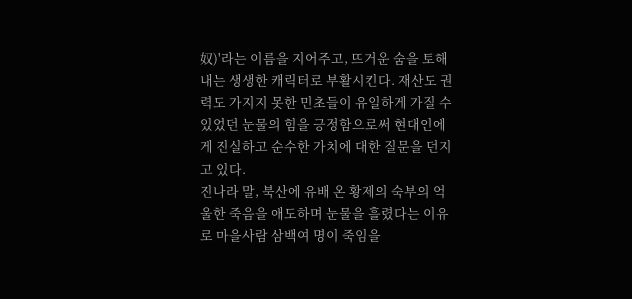奴)'라는 이름을 지어주고, 뜨거운 숨을 토해내는 생생한 캐릭터로 부활시킨다. 재산도 권력도 가지지 못한 민초들이 유일하게 가질 수 있었던 눈물의 힘을 긍정함으로써 현대인에게 진실하고 순수한 가치에 대한 질문을 던지고 있다.
진나라 말, 북산에 유배 온 황제의 숙부의 억울한 죽음을 애도하며 눈물을 흘렸다는 이유로 마을사람 삼백여 명이 죽임을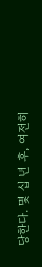당한다. 몇 십 년 후, 여전히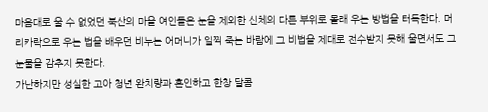마음대로 울 수 없었던 북산의 마을 여인들은 눈을 제외한 신체의 다른 부위로 몰래 우는 방법을 터득한다. 머리카락으로 우는 법을 배우던 비누는 어머니가 일찍 죽는 바람에 그 비법을 제대로 전수받지 못해 울면서도 그 눈물을 감추지 못한다.
가난하지만 성실한 고아 청년 완치량과 혼인하고 한창 달콤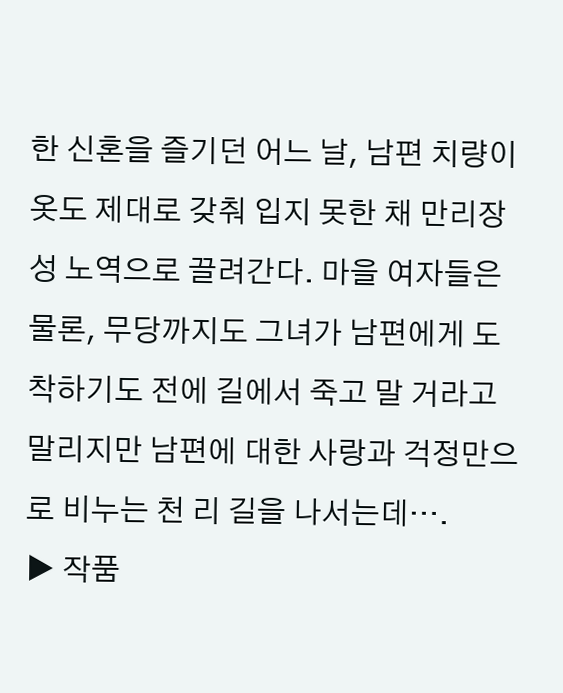한 신혼을 즐기던 어느 날, 남편 치량이 옷도 제대로 갖춰 입지 못한 채 만리장성 노역으로 끌려간다. 마을 여자들은 물론, 무당까지도 그녀가 남편에게 도착하기도 전에 길에서 죽고 말 거라고 말리지만 남편에 대한 사랑과 걱정만으로 비누는 천 리 길을 나서는데….
▶ 작품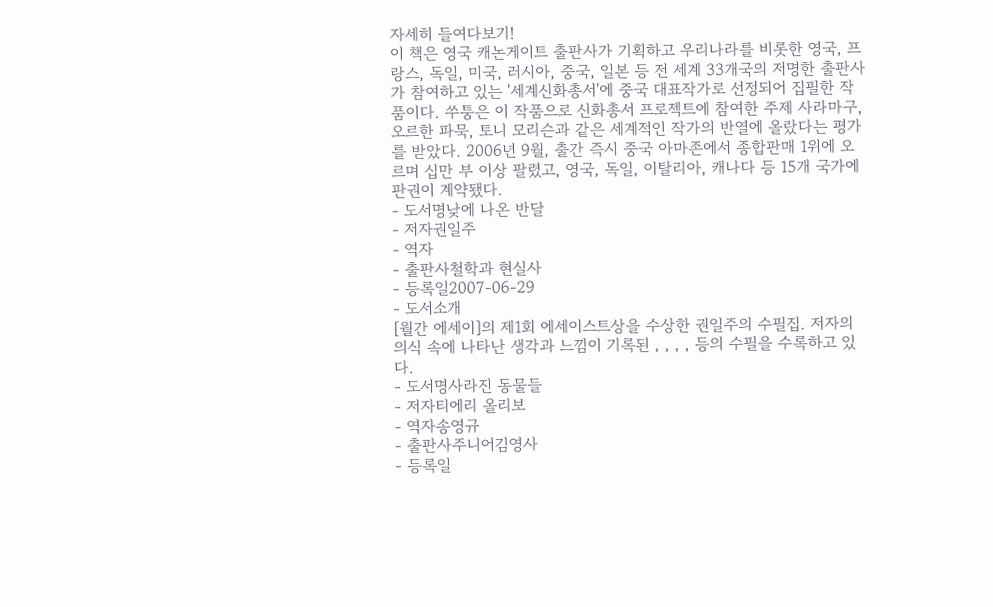자세히 들여다보기!
이 책은 영국 캐논게이트 출판사가 기획하고 우리나라를 비롯한 영국, 프랑스, 독일, 미국, 러시아, 중국, 일본 등 전 세계 33개국의 저명한 출판사가 참여하고 있는 '세계신화총서'에 중국 대표작가로 선정되어 집필한 작품이다. 쑤퉁은 이 작품으로 신화총서 프로젝트에 참여한 주제 사라마구, 오르한 파묵, 토니 모리슨과 같은 세계적인 작가의 반열에 올랐다는 평가를 받았다. 2006년 9월, 출간 즉시 중국 아마존에서 종합판매 1위에 오르며 십만 부 이상 팔렸고, 영국, 독일, 이탈리아, 캐나다 등 15개 국가에 판권이 계약됐다.
- 도서명낮에 나온 반달
- 저자권일주
- 역자
- 출판사철학과 현실사
- 등록일2007-06-29
- 도서소개
[월간 에세이]의 제1회 에세이스트상을 수상한 권일주의 수필집. 저자의 의식 속에 나타난 생각과 느낌이 기록된 , , , , 등의 수필을 수록하고 있다.
- 도서명사라진 동물들
- 저자티에리 올리보
- 역자송영규
- 출판사주니어김영사
- 등록일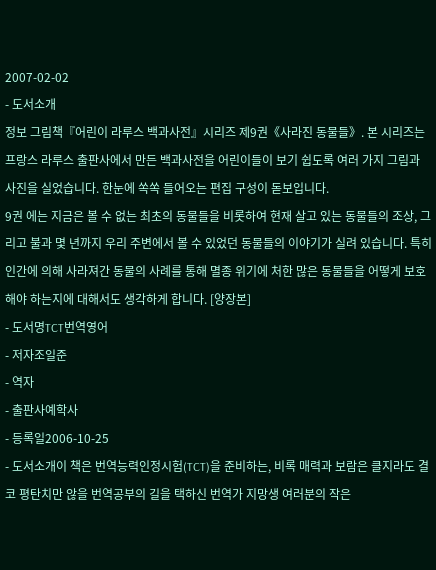2007-02-02
- 도서소개
정보 그림책『어린이 라루스 백과사전』시리즈 제9권《사라진 동물들》. 본 시리즈는 프랑스 라루스 출판사에서 만든 백과사전을 어린이들이 보기 쉽도록 여러 가지 그림과 사진을 실었습니다. 한눈에 쏙쏙 들어오는 편집 구성이 돋보입니다.
9권 에는 지금은 볼 수 없는 최초의 동물들을 비롯하여 현재 살고 있는 동물들의 조상, 그리고 불과 몇 년까지 우리 주변에서 볼 수 있었던 동물들의 이야기가 실려 있습니다. 특히 인간에 의해 사라져간 동물의 사례를 통해 멸종 위기에 처한 많은 동물들을 어떻게 보호해야 하는지에 대해서도 생각하게 합니다. [양장본]
- 도서명TCT번역영어
- 저자조일준
- 역자
- 출판사예학사
- 등록일2006-10-25
- 도서소개이 책은 번역능력인정시험(TCT)을 준비하는, 비록 매력과 보람은 클지라도 결코 평탄치만 않을 번역공부의 길을 택하신 번역가 지망생 여러분의 작은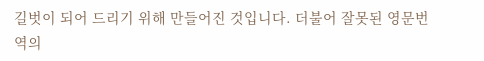길벗이 되어 드리기 위해 만들어진 것입니다. 더불어 잘못된 영문번역의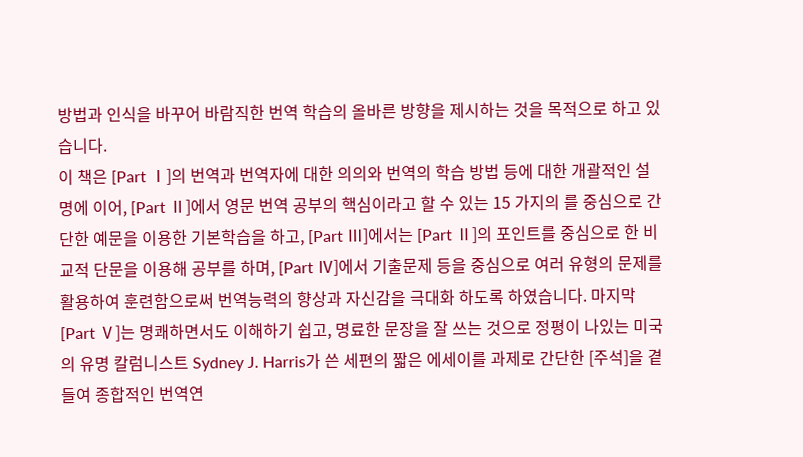방법과 인식을 바꾸어 바람직한 번역 학습의 올바른 방향을 제시하는 것을 목적으로 하고 있습니다.
이 책은 [Part Ⅰ]의 번역과 번역자에 대한 의의와 번역의 학습 방법 등에 대한 개괄적인 설명에 이어, [Part Ⅱ]에서 영문 번역 공부의 핵심이라고 할 수 있는 15 가지의 를 중심으로 간단한 예문을 이용한 기본학습을 하고, [Part Ⅲ]에서는 [Part Ⅱ]의 포인트를 중심으로 한 비교적 단문을 이용해 공부를 하며, [Part Ⅳ]에서 기출문제 등을 중심으로 여러 유형의 문제를 활용하여 훈련함으로써 번역능력의 향상과 자신감을 극대화 하도록 하였습니다. 마지막 [Part Ⅴ]는 명쾌하면서도 이해하기 쉽고, 명료한 문장을 잘 쓰는 것으로 정평이 나있는 미국의 유명 칼럼니스트 Sydney J. Harris가 쓴 세편의 짧은 에세이를 과제로 간단한 [주석]을 곁들여 종합적인 번역연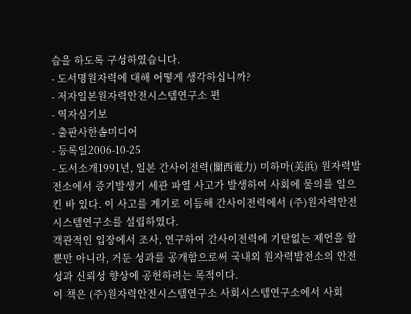습을 하도록 구성하였습니다.
- 도서명원자력에 대해 어떻게 생각하십니까?
- 저자일본원자력안전시스템연구소 편
- 역자심기보
- 출판사한솜미디어
- 등록일2006-10-25
- 도서소개1991년, 일본 간사이전력(關西電力) 미하마(美浜) 원자력발전소에서 증기발생기 세관 파열 사고가 발생하여 사회에 물의를 일으킨 바 있다. 이 사고를 계기로 이듬해 간사이전력에서 (주)원자력안전시스템연구소를 설립하였다.
객관적인 입장에서 조사, 연구하여 간사이전력에 기탄없는 제언을 할 뿐만 아니라, 거둔 성과를 공개함으로써 국내외 원자력발전소의 안전성과 신뢰성 향상에 공헌하려는 목적이다.
이 책은 (주)원자력안전시스템연구소 사회시스템연구소에서 사회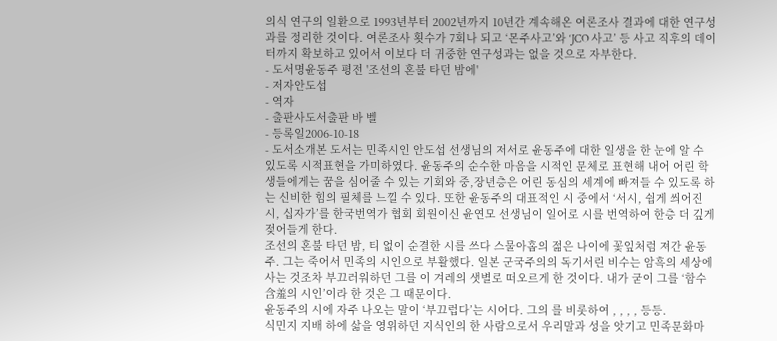의식 연구의 일환으로 1993년부터 2002년까지 10년간 계속해온 여론조사 결과에 대한 연구성과를 정리한 것이다. 여론조사 횟수가 7회나 되고 ‘몬주사고’와 ‘JCO 사고’ 등 사고 직후의 데이터까지 확보하고 있어서 이보다 더 귀중한 연구성과는 없을 것으로 자부한다.
- 도서명윤동주 평전 '조선의 혼불 타던 밤에'
- 저자안도섭
- 역자
- 출판사도서출판 바 벨
- 등록일2006-10-18
- 도서소개본 도서는 민족시인 안도섭 선생님의 저서로 윤동주에 대한 일생을 한 눈에 알 수 있도록 시적표현을 가미하였다. 윤동주의 순수한 마음을 시적인 문체로 표현해 내어 어린 학생들에게는 꿈을 심어줄 수 있는 기회와 중,장년층은 어린 동심의 세계에 빠져들 수 있도록 하는 신비한 힘의 필체를 느낄 수 있다. 또한 윤동주의 대표적인 시 중에서 ‘서시, 쉽게 씌어진 시, 십자가’를 한국번역가 협회 회원이신 윤연모 선생님이 일어로 시를 번역하여 한층 더 깊게 젖어들게 한다.
조선의 혼불 타던 밤, 티 없이 순결한 시를 쓰다 스물아홉의 젊은 나이에 꽃잎처럼 져간 윤동주. 그는 죽어서 민족의 시인으로 부활했다. 일본 군국주의의 독기서린 비수는 암흑의 세상에 사는 것조차 부끄러워하던 그를 이 겨레의 샛별로 떠오르게 한 것이다. 내가 굳이 그를 ‘함수含羞의 시인’이라 한 것은 그 때문이다.
윤동주의 시에 자주 나오는 말이 ‘부끄럽다’는 시어다. 그의 를 비롯하여 , , , , 등등.
식민지 지배 하에 삶을 영위하던 지식인의 한 사람으로서 우리말과 성을 앗기고 민족문화마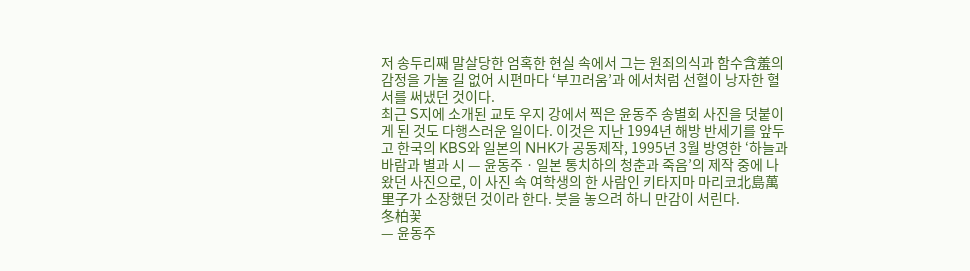저 송두리째 말살당한 엄혹한 현실 속에서 그는 원죄의식과 함수含羞의 감정을 가눌 길 없어 시편마다 ‘부끄러움’과 에서처럼 선혈이 낭자한 혈서를 써냈던 것이다.
최근 S지에 소개된 교토 우지 강에서 찍은 윤동주 송별회 사진을 덧붙이게 된 것도 다행스러운 일이다. 이것은 지난 1994년 해방 반세기를 앞두고 한국의 KBS와 일본의 NHK가 공동제작, 1995년 3월 방영한 ‘하늘과 바람과 별과 시 — 윤동주ㆍ일본 통치하의 청춘과 죽음’의 제작 중에 나왔던 사진으로, 이 사진 속 여학생의 한 사람인 키타지마 마리코北島萬里子가 소장했던 것이라 한다. 붓을 놓으려 하니 만감이 서린다.
冬柏꽃
— 윤동주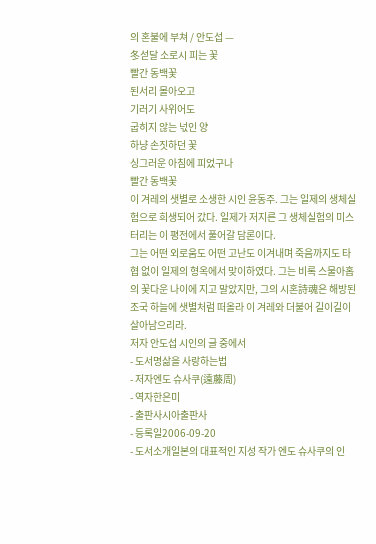의 혼불에 부쳐 / 안도섭 —
冬섣달 소로시 피는 꽃
빨간 동백꽃
된서리 몰아오고
기러기 사위어도
굽히지 않는 넋인 양
하냥 손짓하던 꽃
싱그러운 아침에 피었구나
빨간 동백꽃
이 겨레의 샛별로 소생한 시인 윤동주. 그는 일제의 생체실험으로 희생되어 갔다. 일제가 저지른 그 생체실험의 미스터리는 이 평전에서 풀어갈 담론이다.
그는 어떤 외로움도 어떤 고난도 이겨내며 죽음까지도 타협 없이 일제의 형옥에서 맞이하였다. 그는 비록 스물아홉의 꽃다운 나이에 지고 말았지만, 그의 시혼詩魂은 해방된 조국 하늘에 샛별처럼 떠올라 이 겨레와 더불어 길이길이 살아남으리라.
저자 안도섭 시인의 글 중에서
- 도서명삶을 사랑하는법
- 저자엔도 슈사쿠(遠藤周)
- 역자한은미
- 출판사시아출판사
- 등록일2006-09-20
- 도서소개일본의 대표적인 지성 작가 엔도 슈사쿠의 인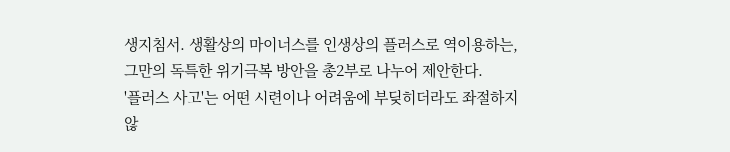생지침서. 생활상의 마이너스를 인생상의 플러스로 역이용하는, 그만의 독특한 위기극복 방안을 총2부로 나누어 제안한다.
'플러스 사고'는 어떤 시련이나 어려움에 부딪히더라도 좌절하지 않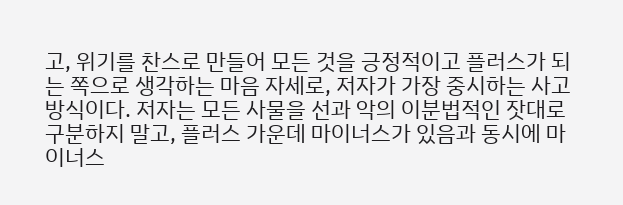고, 위기를 찬스로 만들어 모든 것을 긍정적이고 플러스가 되는 쪽으로 생각하는 마음 자세로, 저자가 가장 중시하는 사고 방식이다. 저자는 모든 사물을 선과 악의 이분법적인 잣대로 구분하지 말고, 플러스 가운데 마이너스가 있음과 동시에 마이너스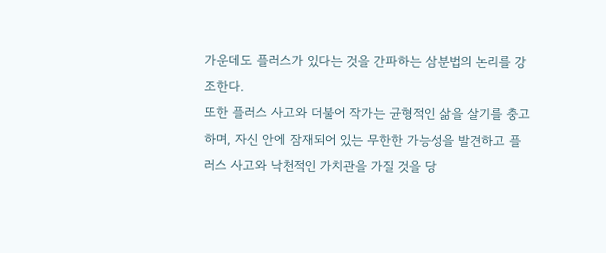가운데도 플러스가 있다는 것을 간파하는 삼분법의 논리를 강조한다.
또한 플러스 사고와 더불어 작가는 균형적인 삶을 살기를 충고하며, 자신 안에 잠재되어 있는 무한한 가능성을 발견하고 플러스 사고와 낙천적인 가치관을 가질 것을 당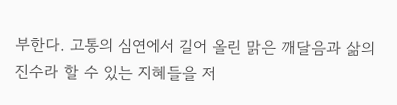부한다. 고통의 심연에서 길어 올린 맑은 깨달음과 삶의 진수라 할 수 있는 지혜들을 저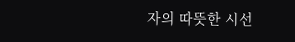자의 따뜻한 시선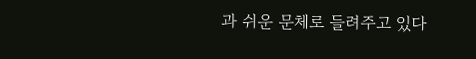과 쉬운 문체로 들려주고 있다